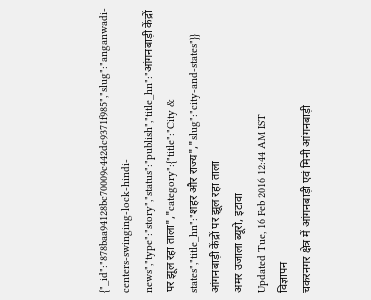{"_id":"878baa94128bc70009c442dc9371f985","slug":"anganwadi-centers-swinging-lock-hindi-news","type":"story","status":"publish","title_hn":"आंगनबाड़ी केंद्रों पर झूल रहा ताला","category":{"title":"City & states","title_hn":"शहर और राज्य","slug":"city-and-states"}}
आंगनबाड़ी केंद्रों पर झूल रहा ताला
अमर उजाला ब्यूरो, इटावा
Updated Tue, 16 Feb 2016 12:44 AM IST
विज्ञापन
चकरनगर क्षेत्र में आंगनबाड़ी एवं मिनी आंगनबाड़ी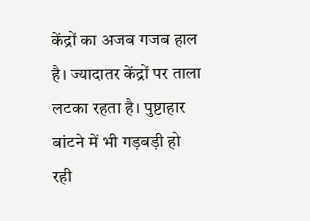केंद्रों का अजब गजब हाल है। ज्यादातर केंद्रों पर ताला लटका रहता है। पुष्टाहार बांटने में भी गड़बड़ी हो रही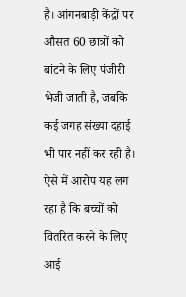है। आंगनबाड़ी केंद्रों पर औसत 60 छात्रों को बांटने के लिए पंजीरी भेजी जाती है, जबकि कई जगह संख्या दहाई भी पार नहीं कर रही है।
ऐसे में आरोप यह लग रहा है कि बच्चों को वितरित करने के लिए आई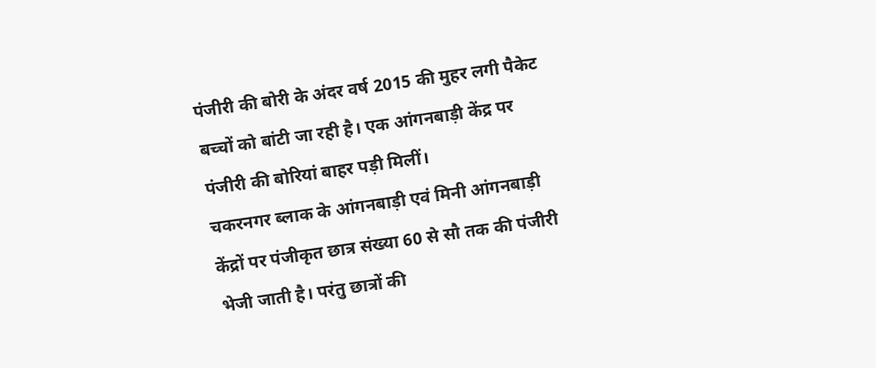पंजीरी की बोरी के अंदर वर्ष 2015 की मुहर लगी पैकेट बच्चों को बांटी जा रही है। एक आंगनबाड़ी केंद्र पर पंजीरी की बोरियां बाहर पड़ी मिलीं।
चकरनगर ब्लाक के आंगनबाड़ी एवं मिनी आंगनबाड़ी केंद्रों पर पंजीकृत छात्र संख्या 60 से सौ तक की पंजीरी भेजी जाती है। परंतु छात्रों की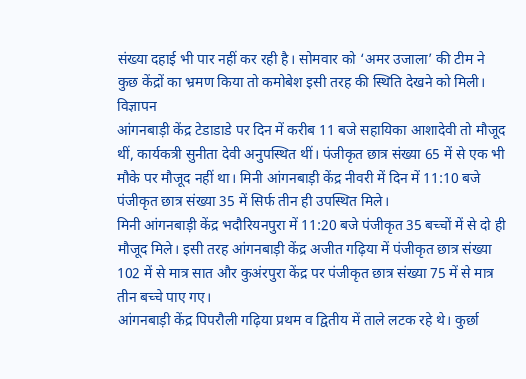संख्या दहाई भी पार नहीं कर रही है। सोमवार को ‘अमर उजाला’ की टीम ने कुछ केंद्रों का भ्रमण किया तो कमोबेश इसी तरह की स्थिति देखने को मिली।
विज्ञापन
आंगनबाड़ी केंद्र टेडाडाडे पर दिन में करीब 11 बजे सहायिका आशादेवी तो मौजूद थीं, कार्यकत्री सुनीता देवी अनुपस्थित थीं। पंजीकृत छात्र संख्या 65 में से एक भी मौके पर मौजूद नहीं था। मिनी आंगनबाड़ी केंद्र नीवरी में दिन में 11:10 बजे पंजीकृत छात्र संख्या 35 में सिर्फ तीन ही उपस्थित मिले।
मिनी आंगनबाड़ी केंद्र भदौरियनपुरा में 11:20 बजे पंजीकृत 35 बच्चों में से दो ही मौजूद मिले। इसी तरह आंगनबाड़ी केंद्र अजीत गढ़िया में पंजीकृत छात्र संख्या 102 में से मात्र सात और कुअंरपुरा केंद्र पर पंजीकृत छात्र संख्या 75 में से मात्र तीन बच्चे पाए गए।
आंगनबाड़ी केंद्र पिपरौली गढ़िया प्रथम व द्वितीय में ताले लटक रहे थे। कुर्छा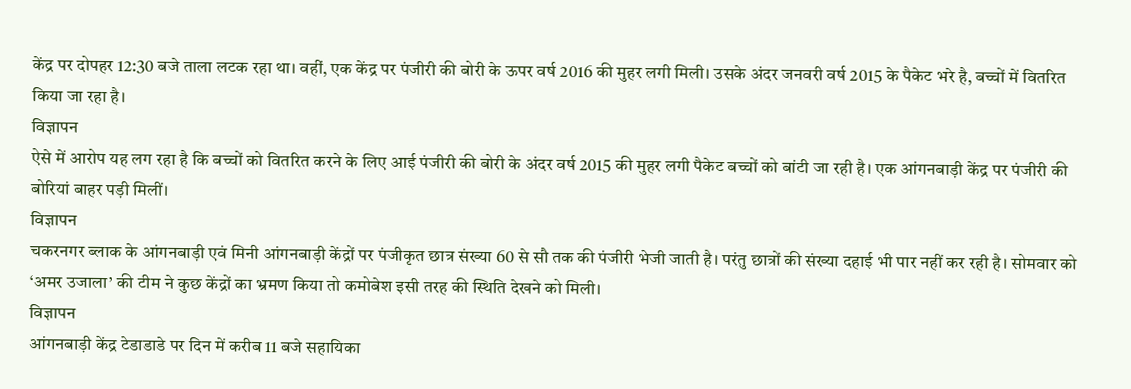केंद्र पर दोपहर 12:30 बजे ताला लटक रहा था। वहीं, एक केंद्र पर पंजीरी की बोरी के ऊपर वर्ष 2016 की मुहर लगी मिली। उसके अंदर जनवरी वर्ष 2015 के पैकेट भरे है, बच्चों में वितरित किया जा रहा है।
विज्ञापन
ऐसे में आरोप यह लग रहा है कि बच्चों को वितरित करने के लिए आई पंजीरी की बोरी के अंदर वर्ष 2015 की मुहर लगी पैकेट बच्चों को बांटी जा रही है। एक आंगनबाड़ी केंद्र पर पंजीरी की बोरियां बाहर पड़ी मिलीं।
विज्ञापन
चकरनगर ब्लाक के आंगनबाड़ी एवं मिनी आंगनबाड़ी केंद्रों पर पंजीकृत छात्र संख्या 60 से सौ तक की पंजीरी भेजी जाती है। परंतु छात्रों की संख्या दहाई भी पार नहीं कर रही है। सोमवार को ‘अमर उजाला’ की टीम ने कुछ केंद्रों का भ्रमण किया तो कमोबेश इसी तरह की स्थिति देखने को मिली।
विज्ञापन
आंगनबाड़ी केंद्र टेडाडाडे पर दिन में करीब 11 बजे सहायिका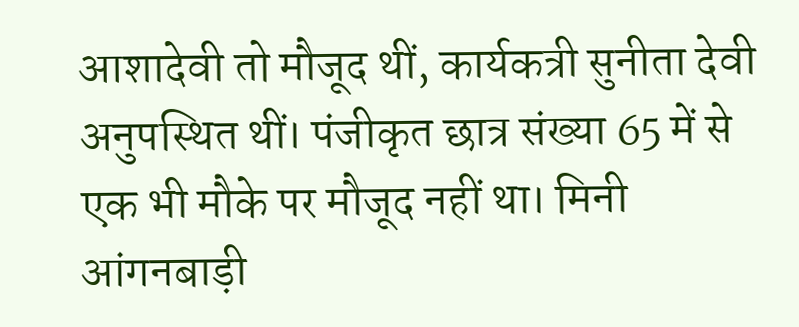आशादेवी तो मौजूद थीं, कार्यकत्री सुनीता देवी अनुपस्थित थीं। पंजीकृत छात्र संख्या 65 में से एक भी मौके पर मौजूद नहीं था। मिनी आंगनबाड़ी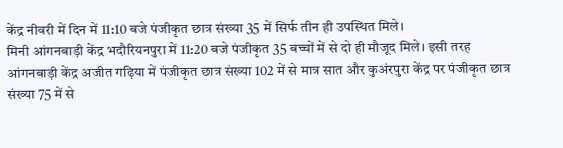केंद्र नीवरी में दिन में 11:10 बजे पंजीकृत छात्र संख्या 35 में सिर्फ तीन ही उपस्थित मिले।
मिनी आंगनबाड़ी केंद्र भदौरियनपुरा में 11:20 बजे पंजीकृत 35 बच्चों में से दो ही मौजूद मिले। इसी तरह आंगनबाड़ी केंद्र अजीत गढ़िया में पंजीकृत छात्र संख्या 102 में से मात्र सात और कुअंरपुरा केंद्र पर पंजीकृत छात्र संख्या 75 में से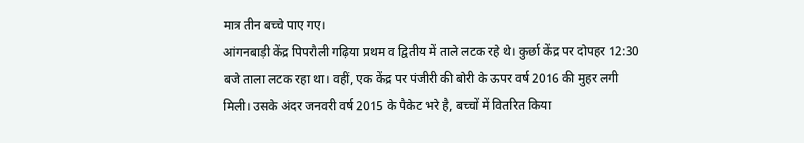मात्र तीन बच्चे पाए गए।
आंगनबाड़ी केंद्र पिपरौली गढ़िया प्रथम व द्वितीय में ताले लटक रहे थे। कुर्छा केंद्र पर दोपहर 12:30 बजे ताला लटक रहा था। वहीं, एक केंद्र पर पंजीरी की बोरी के ऊपर वर्ष 2016 की मुहर लगी मिली। उसके अंदर जनवरी वर्ष 2015 के पैकेट भरे है, बच्चों में वितरित किया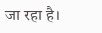जा रहा है।